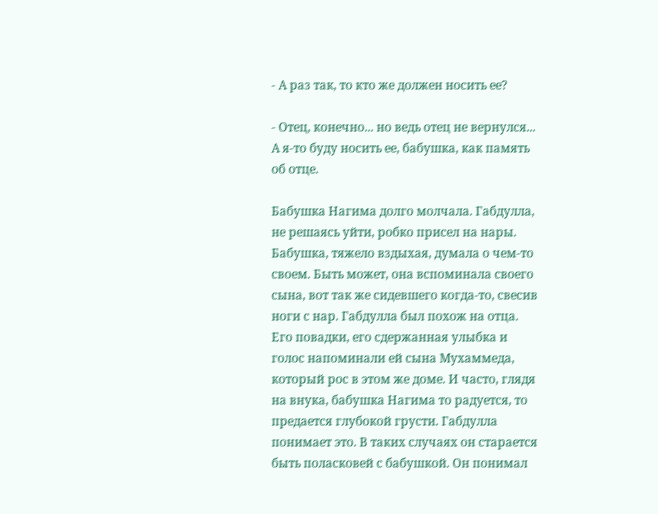- А раз так, то кто же должен носить ее?

- Отец, конечно... но ведь отец не вернулся... А я-то буду носить ее, бабушка, как память об отце.

Бабушка Нагима долго молчала. Габдулла, не решаясь уйти, робко присел на нары. Бабушка, тяжело вздыхая, думала о чем-то своем. Быть может, она вспоминала своего сына, вот так же сидевшего когда-то, свесив ноги с нар. Габдулла был похож на отца. Его повадки, его сдержанная улыбка и голос напоминали ей сына Мухаммеда, который рос в этом же доме. И часто, глядя на внука, бабушка Нагима то радуется, то предается глубокой грусти. Габдулла понимает это. В таких случаях он старается быть поласковей с бабушкой. Он понимал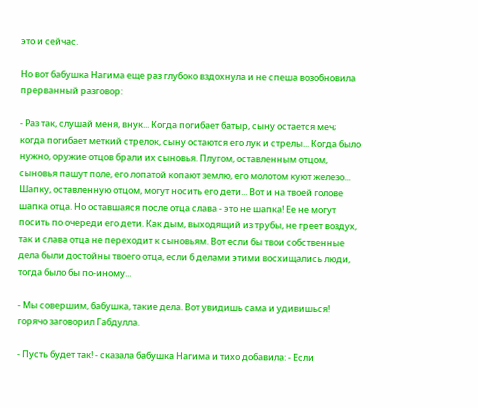это и сейчас.

Но вот бабушка Нагима еще раз глубоко вздохнула и не спеша возобновила прерванный разговор:

- Раз так, слушай меня, внук... Когда погибает батыр, сыну остается меч; когда погибает меткий стрелок, сыну остаются его лук и стрелы... Когда было нужно, оружие отцов брали их сыновья. Плугом, оставленным отцом, сыновья пашут поле, его лопатой копают землю, его молотом куют железо... Шапку, оставленную отцом, могут носить его дети... Вот и на твоей голове шапка отца. Но оставшаяся после отца слава - это не шапка! Ее не могут посить по очереди его дети. Как дым, выходящий из трубы, не греет воздух, так и слава отца не переходит к сыновьям. Вот если бы твои собственные дела были достойны твоего отца, если б делами этими восхищались люди, тогда было бы по-иному...

- Мы совершим, бабушка, такие дела. Вот увидишь сама и удивишься! горячо заговорил Габдулла.

- Пусть будет так! - сказала бабушка Нагима и тихо добавила: - Если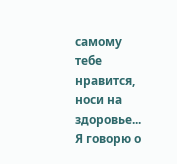самому тебе нравится, носи на здоровье... Я говорю о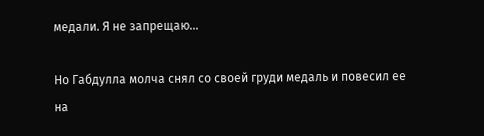медали. Я не запрещаю...

Но Габдулла молча снял со своей груди медаль и повесил ее на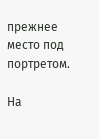прежнее место под портретом.

На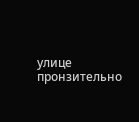улице пронзительно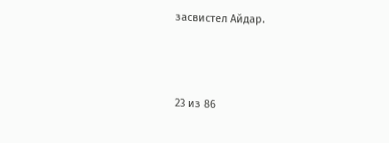засвистел Айдар.



23 из 86